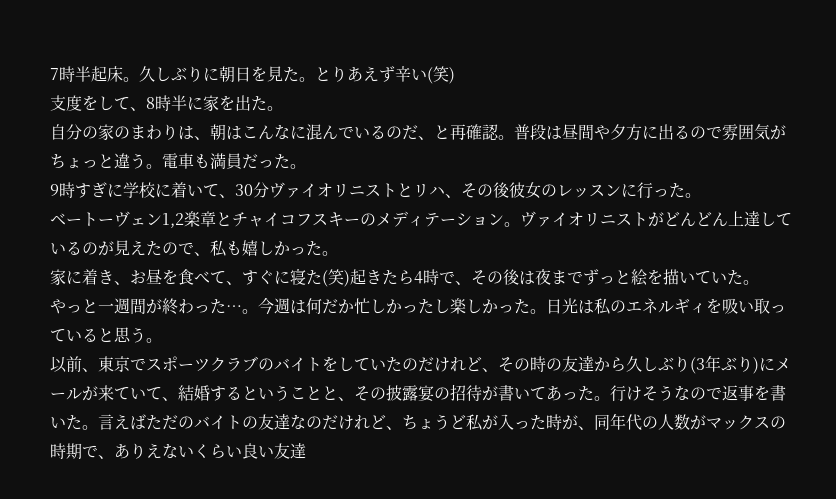7時半起床。久しぶりに朝日を見た。とりあえず辛い(笑)
支度をして、8時半に家を出た。
自分の家のまわりは、朝はこんなに混んでいるのだ、と再確認。普段は昼間や夕方に出るので雰囲気がちょっと違う。電車も満員だった。
9時すぎに学校に着いて、30分ヴァイオリニストとリハ、その後彼女のレッスンに行った。
ベートーヴェン1,2楽章とチャイコフスキーのメディテーション。ヴァイオリニストがどんどん上達しているのが見えたので、私も嬉しかった。
家に着き、お昼を食べて、すぐに寝た(笑)起きたら4時で、その後は夜までずっと絵を描いていた。
やっと一週間が終わった…。今週は何だか忙しかったし楽しかった。日光は私のエネルギィを吸い取っていると思う。
以前、東京でスポーツクラブのバイトをしていたのだけれど、その時の友達から久しぶり(3年ぶり)にメールが来ていて、結婚するということと、その披露宴の招待が書いてあった。行けそうなので返事を書いた。言えばただのバイトの友達なのだけれど、ちょうど私が入った時が、同年代の人数がマックスの時期で、ありえないくらい良い友達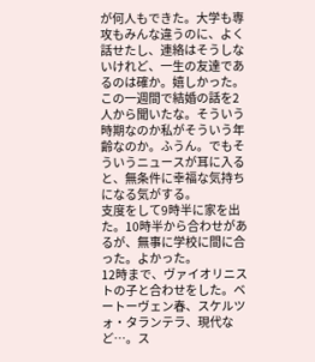が何人もできた。大学も専攻もみんな違うのに、よく話せたし、連絡はそうしないけれど、一生の友達であるのは確か。嬉しかった。
この一週間で結婚の話を2人から聞いたな。そういう時期なのか私がそういう年齢なのか。ふうん。でもそういうニュースが耳に入ると、無条件に幸福な気持ちになる気がする。
支度をして9時半に家を出た。10時半から合わせがあるが、無事に学校に間に合った。よかった。
12時まで、ヴァイオリニストの子と合わせをした。ベートーヴェン春、スケルツォ・タランテラ、現代など…。ス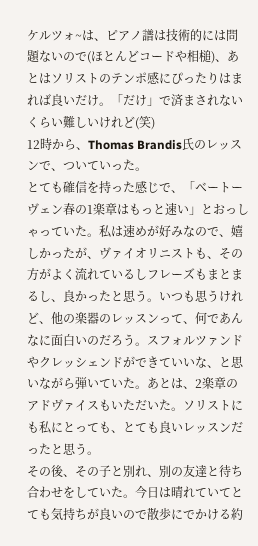ケルツォ~は、ピアノ譜は技術的には問題ないので(ほとんどコードや相槌)、あとはソリストのテンポ感にぴったりはまれば良いだけ。「だけ」で済まされないくらい難しいけれど(笑)
12時から、Thomas Brandis氏のレッスンで、ついていった。
とても確信を持った感じで、「ベートーヴェン春の1楽章はもっと速い」とおっしゃっていた。私は速めが好みなので、嬉しかったが、ヴァイオリニストも、その方がよく流れているしフレーズもまとまるし、良かったと思う。いつも思うけれど、他の楽器のレッスンって、何であんなに面白いのだろう。スフォルツァンドやクレッシェンドができていいな、と思いながら弾いていた。あとは、2楽章のアドヴァイスもいただいた。ソリストにも私にとっても、とても良いレッスンだったと思う。
その後、その子と別れ、別の友達と待ち合わせをしていた。今日は晴れていてとても気持ちが良いので散歩にでかける約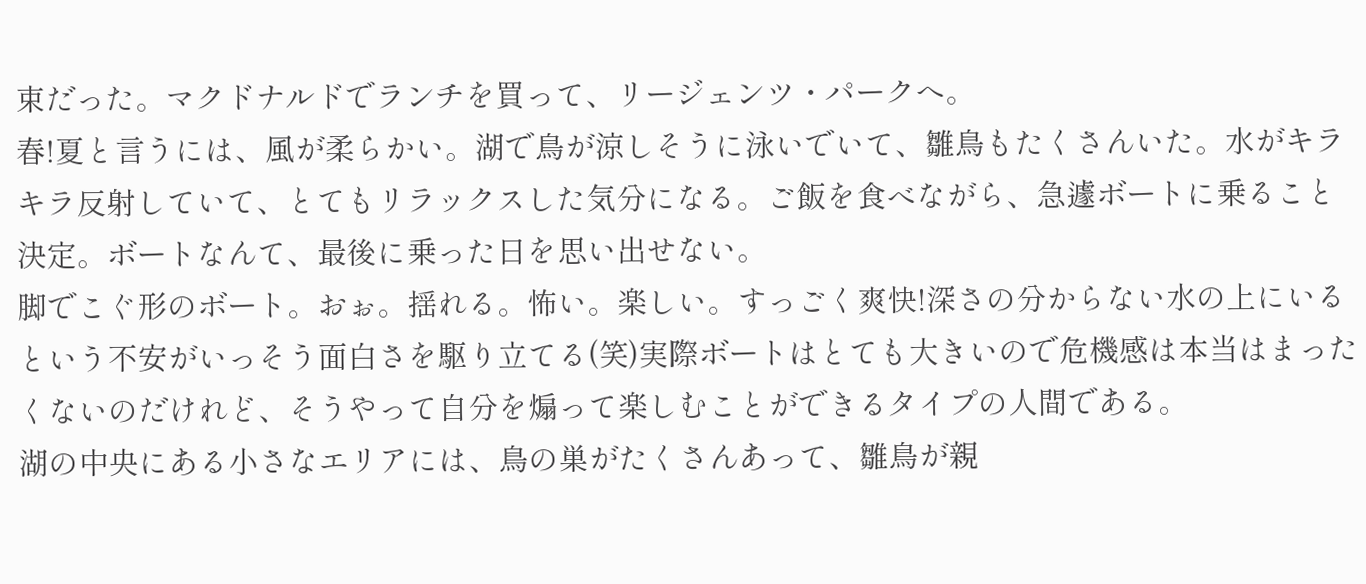束だった。マクドナルドでランチを買って、リージェンツ・パークへ。
春!夏と言うには、風が柔らかい。湖で鳥が涼しそうに泳いでいて、雛鳥もたくさんいた。水がキラキラ反射していて、とてもリラックスした気分になる。ご飯を食べながら、急遽ボートに乗ること決定。ボートなんて、最後に乗った日を思い出せない。
脚でこぐ形のボート。おぉ。揺れる。怖い。楽しい。すっごく爽快!深さの分からない水の上にいるという不安がいっそう面白さを駆り立てる(笑)実際ボートはとても大きいので危機感は本当はまったくないのだけれど、そうやって自分を煽って楽しむことができるタイプの人間である。
湖の中央にある小さなエリアには、鳥の巣がたくさんあって、雛鳥が親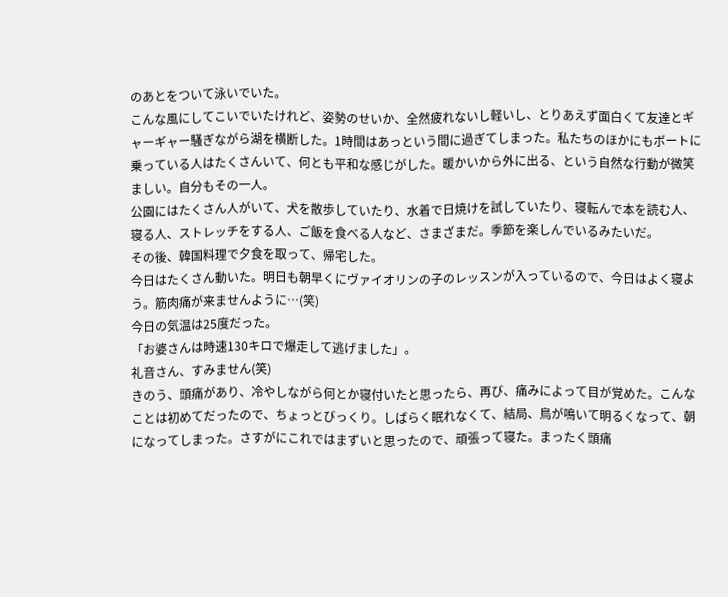のあとをついて泳いでいた。
こんな風にしてこいでいたけれど、姿勢のせいか、全然疲れないし軽いし、とりあえず面白くて友達とギャーギャー騒ぎながら湖を横断した。1時間はあっという間に過ぎてしまった。私たちのほかにもボートに乗っている人はたくさんいて、何とも平和な感じがした。暖かいから外に出る、という自然な行動が微笑ましい。自分もその一人。
公園にはたくさん人がいて、犬を散歩していたり、水着で日焼けを試していたり、寝転んで本を読む人、寝る人、ストレッチをする人、ご飯を食べる人など、さまざまだ。季節を楽しんでいるみたいだ。
その後、韓国料理で夕食を取って、帰宅した。
今日はたくさん動いた。明日も朝早くにヴァイオリンの子のレッスンが入っているので、今日はよく寝よう。筋肉痛が来ませんように…(笑)
今日の気温は25度だった。
「お婆さんは時速130キロで爆走して逃げました」。
礼音さん、すみません(笑)
きのう、頭痛があり、冷やしながら何とか寝付いたと思ったら、再び、痛みによって目が覚めた。こんなことは初めてだったので、ちょっとびっくり。しばらく眠れなくて、結局、鳥が鳴いて明るくなって、朝になってしまった。さすがにこれではまずいと思ったので、頑張って寝た。まったく頭痛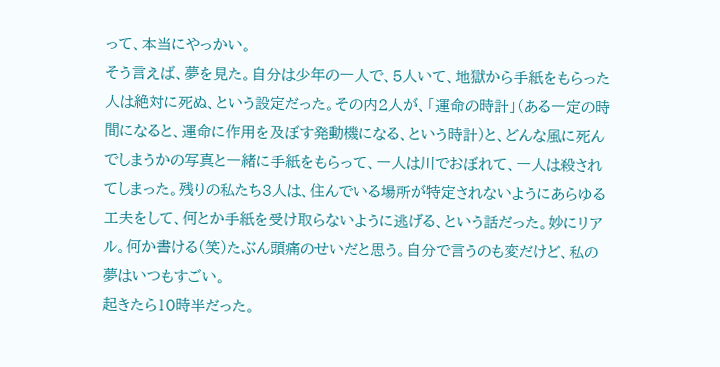って、本当にやっかい。
そう言えば、夢を見た。自分は少年の一人で、5人いて、地獄から手紙をもらった人は絶対に死ぬ、という設定だった。その内2人が、「運命の時計」(ある一定の時間になると、運命に作用を及ぼす発動機になる、という時計)と、どんな風に死んでしまうかの写真と一緒に手紙をもらって、一人は川でおぼれて、一人は殺されてしまった。残りの私たち3人は、住んでいる場所が特定されないようにあらゆる工夫をして、何とか手紙を受け取らないように逃げる、という話だった。妙にリアル。何か書ける(笑)たぶん頭痛のせいだと思う。自分で言うのも変だけど、私の夢はいつもすごい。
起きたら10時半だった。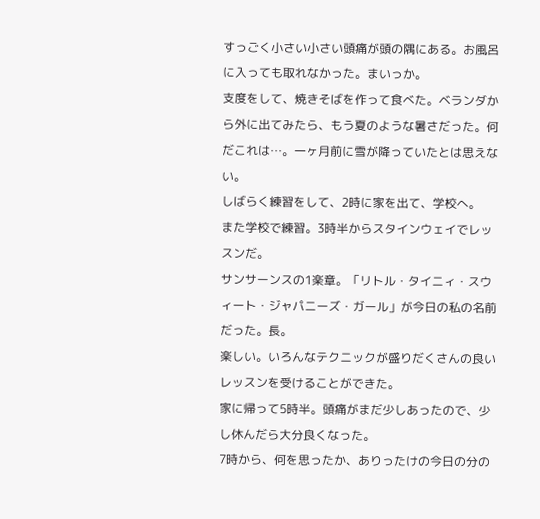すっごく小さい小さい頭痛が頭の隅にある。お風呂に入っても取れなかった。まいっか。
支度をして、焼きそばを作って食べた。ベランダから外に出てみたら、もう夏のような暑さだった。何だこれは…。一ヶ月前に雪が降っていたとは思えない。
しばらく練習をして、2時に家を出て、学校へ。
また学校で練習。3時半からスタインウェイでレッスンだ。
サンサーンスの1楽章。「リトル・タイニィ・スウィート・ジャパニーズ・ガール」が今日の私の名前だった。長。
楽しい。いろんなテクニックが盛りだくさんの良いレッスンを受けることができた。
家に帰って5時半。頭痛がまだ少しあったので、少し休んだら大分良くなった。
7時から、何を思ったか、ありったけの今日の分の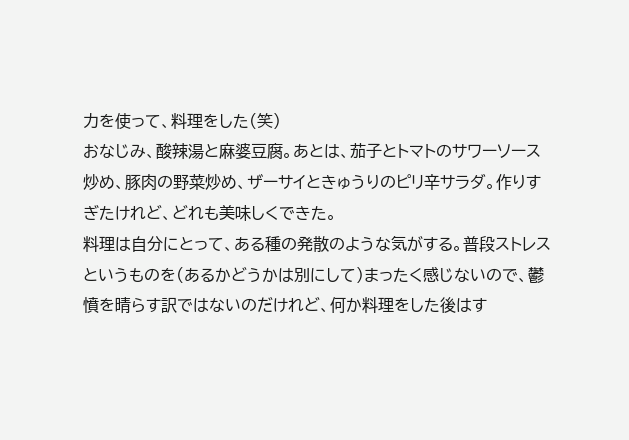力を使って、料理をした(笑)
おなじみ、酸辣湯と麻婆豆腐。あとは、茄子とトマトのサワーソース炒め、豚肉の野菜炒め、ザーサイときゅうりのピリ辛サラダ。作りすぎたけれど、どれも美味しくできた。
料理は自分にとって、ある種の発散のような気がする。普段ストレスというものを(あるかどうかは別にして)まったく感じないので、鬱憤を晴らす訳ではないのだけれど、何か料理をした後はす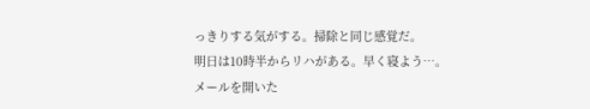っきりする気がする。掃除と同じ感覚だ。
明日は10時半からリハがある。早く寝よう…。
メールを開いた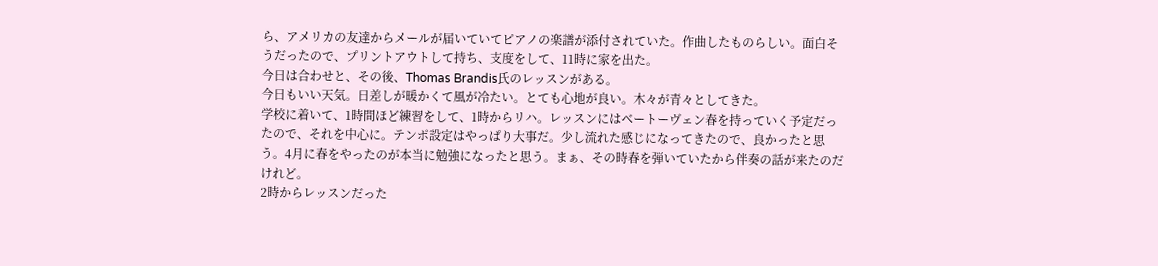ら、アメリカの友達からメールが届いていてピアノの楽譜が添付されていた。作曲したものらしい。面白そうだったので、プリントアウトして持ち、支度をして、11時に家を出た。
今日は合わせと、その後、Thomas Brandis氏のレッスンがある。
今日もいい天気。日差しが暖かくて風が冷たい。とても心地が良い。木々が青々としてきた。
学校に着いて、1時間ほど練習をして、1時からリハ。レッスンにはベートーヴェン春を持っていく予定だったので、それを中心に。テンポ設定はやっぱり大事だ。少し流れた感じになってきたので、良かったと思う。4月に春をやったのが本当に勉強になったと思う。まぁ、その時春を弾いていたから伴奏の話が来たのだけれど。
2時からレッスンだった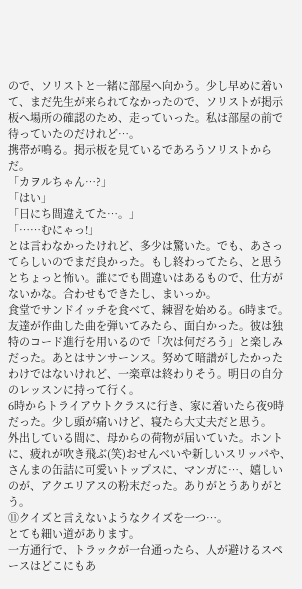ので、ソリストと一緒に部屋へ向かう。少し早めに着いて、まだ先生が来られてなかったので、ソリストが掲示板へ場所の確認のため、走っていった。私は部屋の前で待っていたのだけれど…。
携帯が鳴る。掲示板を見ているであろうソリストからだ。
「カヲルちゃん…?」
「はい」
「日にち間違えてた…。」
「……むにゃっ!」
とは言わなかったけれど、多少は驚いた。でも、あさってらしいのでまだ良かった。もし終わってたら、と思うとちょっと怖い。誰にでも間違いはあるもので、仕方がないかな。合わせもできたし、まいっか。
食堂でサンドイッチを食べて、練習を始める。6時まで。友達が作曲した曲を弾いてみたら、面白かった。彼は独特のコード進行を用いるので「次は何だろう」と楽しみだった。あとはサンサーンス。努めて暗譜がしたかったわけではないけれど、一楽章は終わりそう。明日の自分のレッスンに持って行く。
6時からトライアウトクラスに行き、家に着いたら夜9時だった。少し頭が痛いけど、寝たら大丈夫だと思う。
外出している間に、母からの荷物が届いていた。ホントに、疲れが吹き飛ぶ(笑)おせんべいや新しいスリッパや、さんまの缶詰に可愛いトップスに、マンガに…、嬉しいのが、アクエリアスの粉末だった。ありがとうありがとう。
⑪クイズと言えないようなクイズを一つ…。
とても細い道があります。
一方通行で、トラックが一台通ったら、人が避けるスペースはどこにもあ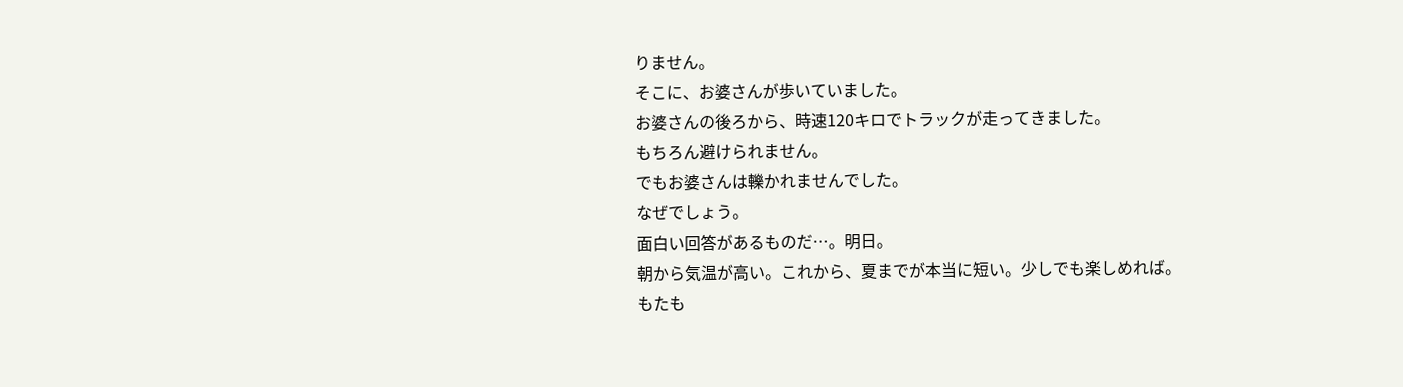りません。
そこに、お婆さんが歩いていました。
お婆さんの後ろから、時速120キロでトラックが走ってきました。
もちろん避けられません。
でもお婆さんは轢かれませんでした。
なぜでしょう。
面白い回答があるものだ…。明日。
朝から気温が高い。これから、夏までが本当に短い。少しでも楽しめれば。
もたも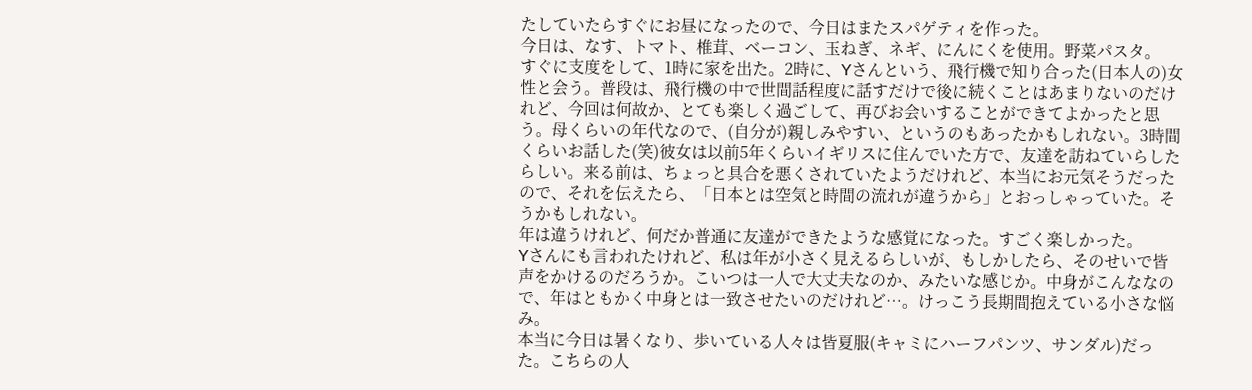たしていたらすぐにお昼になったので、今日はまたスパゲティを作った。
今日は、なす、トマト、椎茸、ベーコン、玉ねぎ、ネギ、にんにくを使用。野菜パスタ。
すぐに支度をして、1時に家を出た。2時に、Yさんという、飛行機で知り合った(日本人の)女性と会う。普段は、飛行機の中で世間話程度に話すだけで後に続くことはあまりないのだけれど、今回は何故か、とても楽しく過ごして、再びお会いすることができてよかったと思う。母くらいの年代なので、(自分が)親しみやすい、というのもあったかもしれない。3時間くらいお話した(笑)彼女は以前5年くらいイギリスに住んでいた方で、友達を訪ねていらしたらしい。来る前は、ちょっと具合を悪くされていたようだけれど、本当にお元気そうだったので、それを伝えたら、「日本とは空気と時間の流れが違うから」とおっしゃっていた。そうかもしれない。
年は違うけれど、何だか普通に友達ができたような感覚になった。すごく楽しかった。
Yさんにも言われたけれど、私は年が小さく見えるらしいが、もしかしたら、そのせいで皆声をかけるのだろうか。こいつは一人で大丈夫なのか、みたいな感じか。中身がこんななので、年はともかく中身とは一致させたいのだけれど…。けっこう長期間抱えている小さな悩み。
本当に今日は暑くなり、歩いている人々は皆夏服(キャミにハーフパンツ、サンダル)だった。こちらの人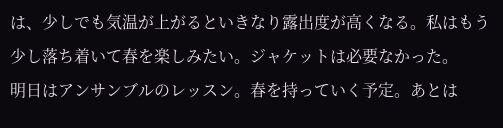は、少しでも気温が上がるといきなり露出度が高くなる。私はもう少し落ち着いて春を楽しみたい。ジャケットは必要なかった。
明日はアンサンブルのレッスン。春を持っていく予定。あとは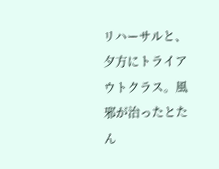リハーサルと、夕方にトライアウトクラス。風邪が治ったとたん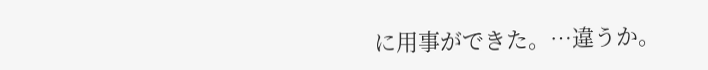に用事ができた。…違うか。